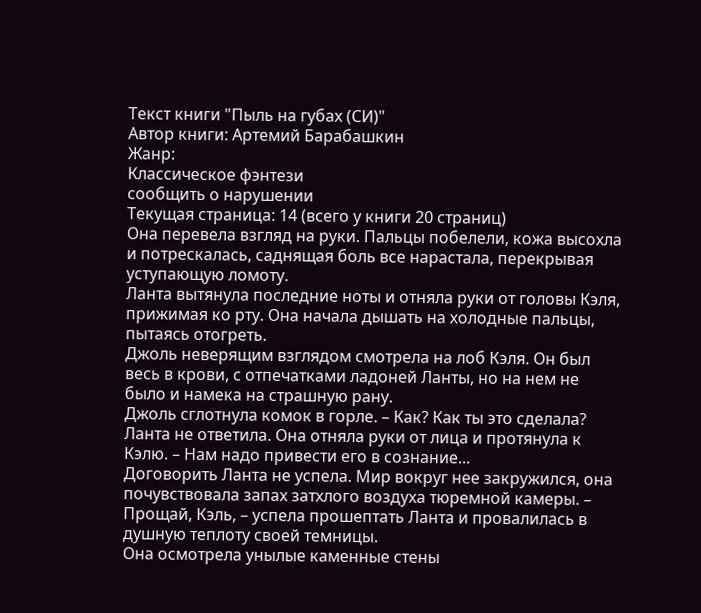Текст книги "Пыль на губах (СИ)"
Автор книги: Артемий Барабашкин
Жанр:
Классическое фэнтези
сообщить о нарушении
Текущая страница: 14 (всего у книги 20 страниц)
Она перевела взгляд на руки. Пальцы побелели, кожа высохла и потрескалась, саднящая боль все нарастала, перекрывая уступающую ломоту.
Ланта вытянула последние ноты и отняла руки от головы Кэля, прижимая ко рту. Она начала дышать на холодные пальцы, пытаясь отогреть.
Джоль неверящим взглядом смотрела на лоб Кэля. Он был весь в крови, с отпечатками ладоней Ланты, но на нем не было и намека на страшную рану.
Джоль сглотнула комок в горле. – Как? Как ты это сделала?
Ланта не ответила. Она отняла руки от лица и протянула к Кэлю. – Нам надо привести его в сознание...
Договорить Ланта не успела. Мир вокруг нее закружился, она почувствовала запах затхлого воздуха тюремной камеры. – Прощай, Кэль, – успела прошептать Ланта и провалилась в душную теплоту своей темницы.
Она осмотрела унылые каменные стены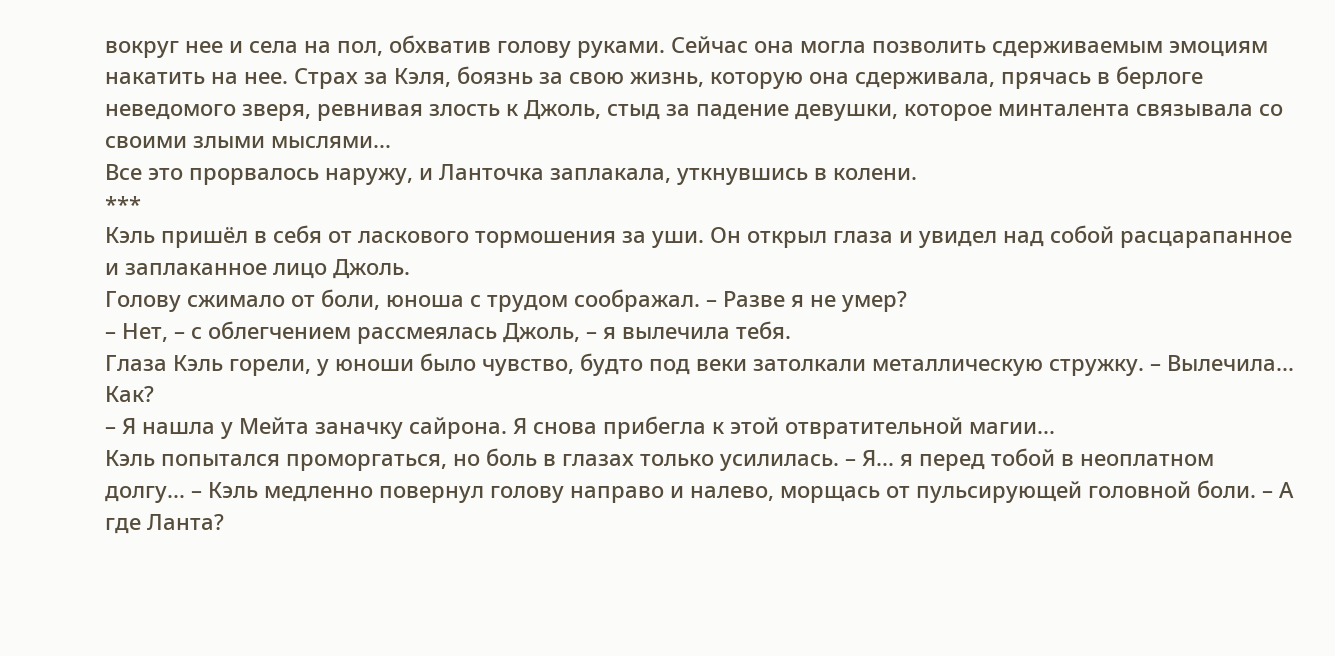вокруг нее и села на пол, обхватив голову руками. Сейчас она могла позволить сдерживаемым эмоциям накатить на нее. Страх за Кэля, боязнь за свою жизнь, которую она сдерживала, прячась в берлоге неведомого зверя, ревнивая злость к Джоль, стыд за падение девушки, которое минталента связывала со своими злыми мыслями...
Все это прорвалось наружу, и Ланточка заплакала, уткнувшись в колени.
***
Кэль пришёл в себя от ласкового тормошения за уши. Он открыл глаза и увидел над собой расцарапанное и заплаканное лицо Джоль.
Голову сжимало от боли, юноша с трудом соображал. – Разве я не умер?
– Нет, – с облегчением рассмеялась Джоль, – я вылечила тебя.
Глаза Кэль горели, у юноши было чувство, будто под веки затолкали металлическую стружку. – Вылечила... Как?
– Я нашла у Мейта заначку сайрона. Я снова прибегла к этой отвратительной магии...
Кэль попытался проморгаться, но боль в глазах только усилилась. – Я... я перед тобой в неоплатном долгу... – Кэль медленно повернул голову направо и налево, морщась от пульсирующей головной боли. – А где Ланта?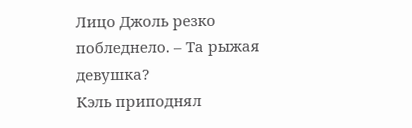Лицо Джоль резко побледнело. – Та рыжая девушка?
Кэль приподнял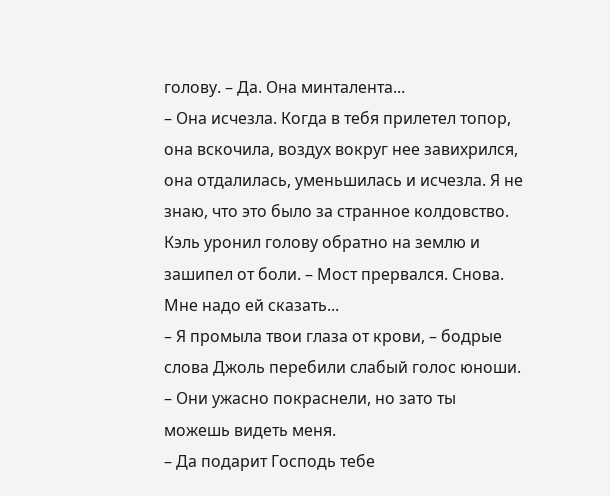голову. – Да. Она минталента...
– Она исчезла. Когда в тебя прилетел топор, она вскочила, воздух вокруг нее завихрился, она отдалилась, уменьшилась и исчезла. Я не знаю, что это было за странное колдовство.
Кэль уронил голову обратно на землю и зашипел от боли. – Мост прервался. Снова. Мне надо ей сказать...
– Я промыла твои глаза от крови, – бодрые слова Джоль перебили слабый голос юноши. – Они ужасно покраснели, но зато ты можешь видеть меня.
– Да подарит Господь тебе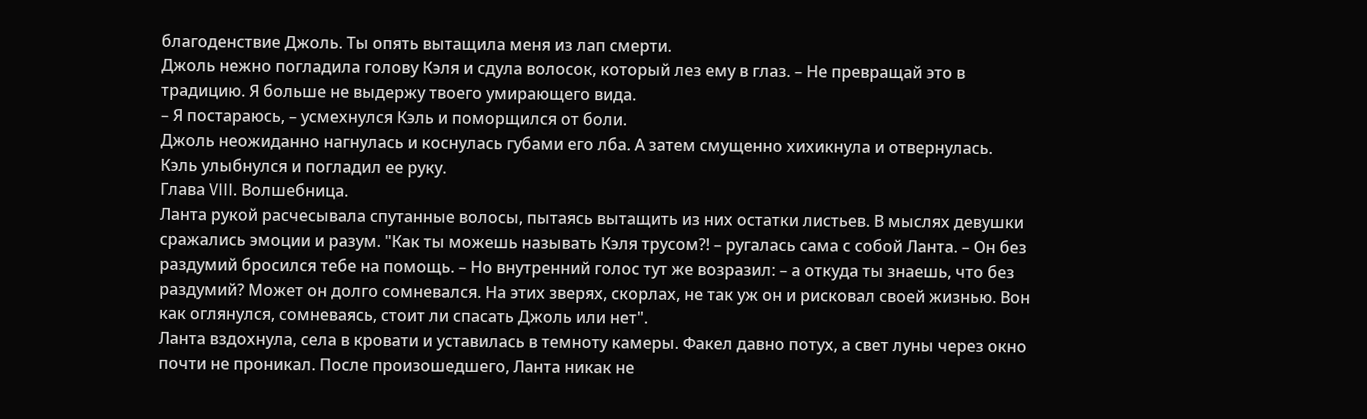благоденствие Джоль. Ты опять вытащила меня из лап смерти.
Джоль нежно погладила голову Кэля и сдула волосок, который лез ему в глаз. – Не превращай это в традицию. Я больше не выдержу твоего умирающего вида.
– Я постараюсь, – усмехнулся Кэль и поморщился от боли.
Джоль неожиданно нагнулась и коснулась губами его лба. А затем смущенно хихикнула и отвернулась.
Кэль улыбнулся и погладил ее руку.
Глава VIII. Волшебница.
Ланта рукой расчесывала спутанные волосы, пытаясь вытащить из них остатки листьев. В мыслях девушки сражались эмоции и разум. "Как ты можешь называть Кэля трусом?! – ругалась сама с собой Ланта. – Он без раздумий бросился тебе на помощь. – Но внутренний голос тут же возразил: – а откуда ты знаешь, что без раздумий? Может он долго сомневался. На этих зверях, скорлах, не так уж он и рисковал своей жизнью. Вон как оглянулся, сомневаясь, стоит ли спасать Джоль или нет".
Ланта вздохнула, села в кровати и уставилась в темноту камеры. Факел давно потух, а свет луны через окно почти не проникал. После произошедшего, Ланта никак не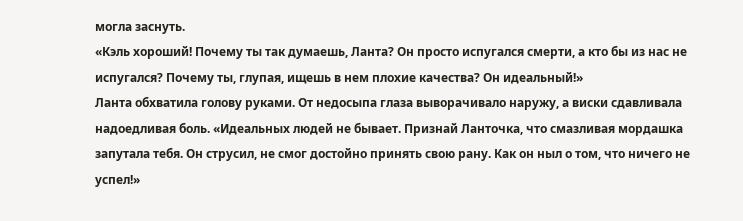могла заснуть.
«Кэль хороший! Почему ты так думаешь, Ланта? Он просто испугался смерти, а кто бы из нас не испугался? Почему ты, глупая, ищешь в нем плохие качества? Он идеальный!»
Ланта обхватила голову руками. От недосыпа глаза выворачивало наружу, а виски сдавливала надоедливая боль. «Идеальных людей не бывает. Признай Ланточка, что смазливая мордашка запутала тебя. Он струсил, не смог достойно принять свою рану. Как он ныл о том, что ничего не успел!»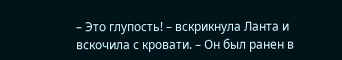– Это глупость! – вскрикнула Ланта и вскочила с кровати. – Он был ранен в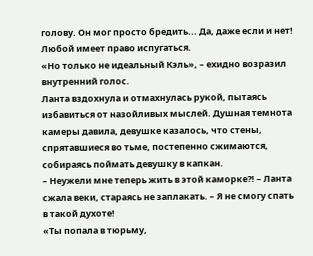голову. Он мог просто бредить... Да, даже если и нет! Любой имеет право испугаться.
«Но только не идеальный Кэль», – ехидно возразил внутренний голос.
Ланта вздохнула и отмахнулась рукой, пытаясь избавиться от назойливых мыслей. Душная темнота камеры давила, девушке казалось, что стены, спрятавшиеся во тьме, постепенно сжимаются, собираясь поймать девушку в капкан.
– Неужели мне теперь жить в этой каморке?! – Ланта сжала веки, стараясь не заплакать. – Я не смогу спать в такой духоте!
«Ты попала в тюрьму,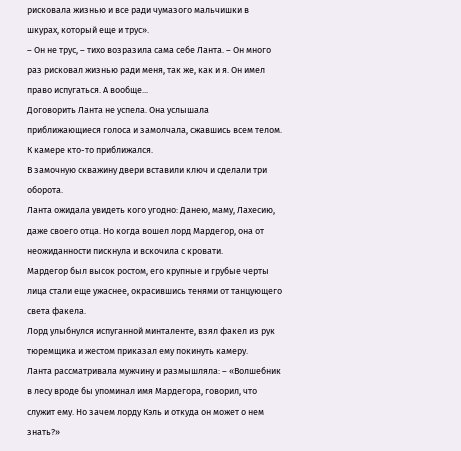рисковала жизнью и все ради чумазого мальчишки в шкурах, который еще и трус».
– Он не трус, – тихо возразила сама себе Ланта. – Он много раз рисковал жизнью ради меня, так же, как и я. Он имел право испугаться. А вообще...
Договорить Ланта не успела. Она услышала приближающиеся голоса и замолчала, сжавшись всем телом. К камере кто-то приближался.
В замочную скважину двери вставили ключ и сделали три оборота.
Ланта ожидала увидеть кого угодно: Данею, маму, Лахесию, даже своего отца. Но когда вошел лорд Мардегор, она от неожиданности пискнула и вскочила с кровати.
Мардегор был высок ростом, его крупные и грубые черты лица стали еще ужаснее, окрасившись тенями от танцующего света факела.
Лорд улыбнулся испуганной минталенте, взял факел из рук тюремщика и жестом приказал ему покинуть камеру.
Ланта рассматривала мужчину и размышляла: – «Волшебник в лесу вроде бы упоминал имя Мардегора, говорил, что служит ему. Но зачем лорду Кэль и откуда он может о нем знать?»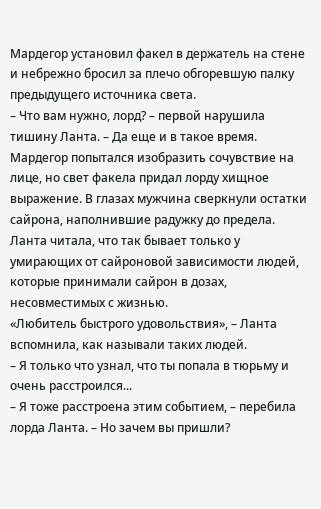Мардегор установил факел в держатель на стене и небрежно бросил за плечо обгоревшую палку предыдущего источника света.
– Что вам нужно, лорд? – первой нарушила тишину Ланта. – Да еще и в такое время.
Мардегор попытался изобразить сочувствие на лице, но свет факела придал лорду хищное выражение. В глазах мужчина сверкнули остатки сайрона, наполнившие радужку до предела. Ланта читала, что так бывает только у умирающих от сайроновой зависимости людей, которые принимали сайрон в дозах, несовместимых с жизнью.
«Любитель быстрого удовольствия», – Ланта вспомнила, как называли таких людей.
– Я только что узнал, что ты попала в тюрьму и очень расстроился...
– Я тоже расстроена этим событием, – перебила лорда Ланта. – Но зачем вы пришли?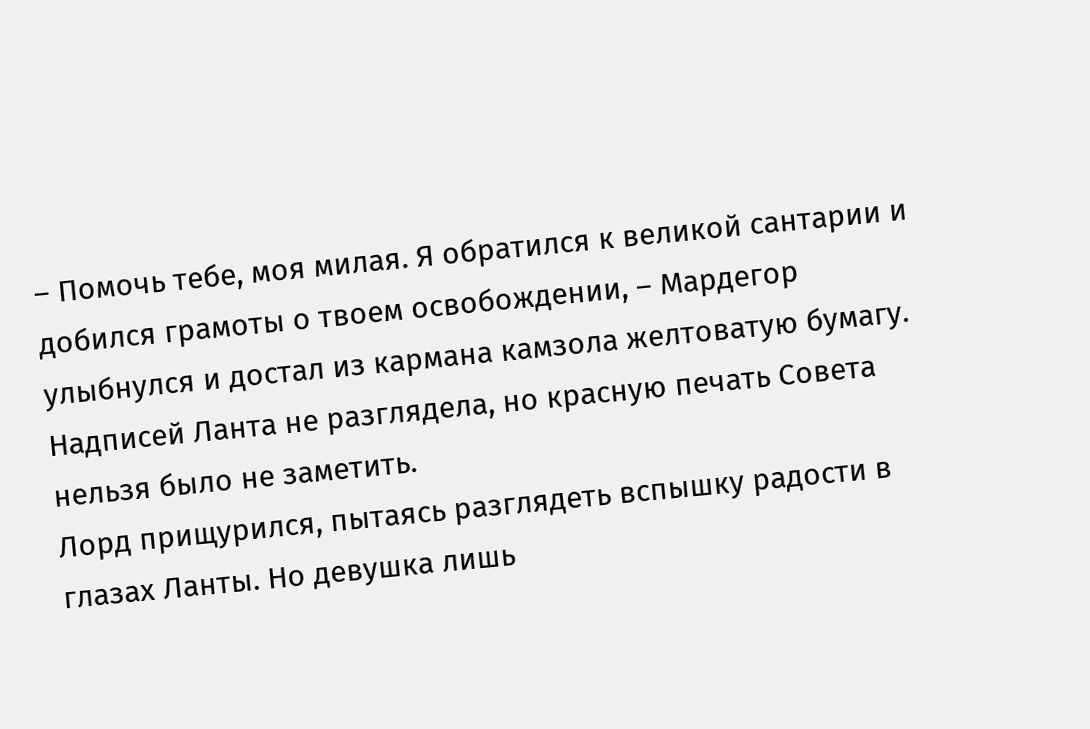– Помочь тебе, моя милая. Я обратился к великой сантарии и добился грамоты о твоем освобождении, – Мардегор улыбнулся и достал из кармана камзола желтоватую бумагу. Надписей Ланта не разглядела, но красную печать Совета нельзя было не заметить.
Лорд прищурился, пытаясь разглядеть вспышку радости в глазах Ланты. Но девушка лишь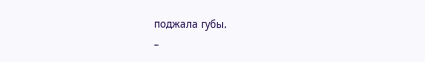поджала губы.
–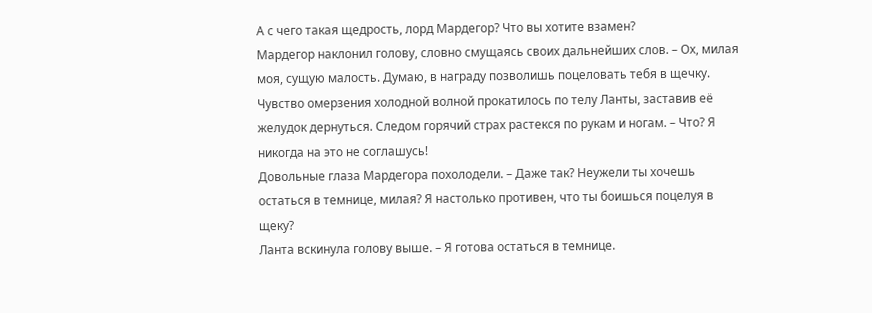А с чего такая щедрость, лорд Мардегор? Что вы хотите взамен?
Мардегор наклонил голову, словно смущаясь своих дальнейших слов. – Ох, милая моя, сущую малость. Думаю, в награду позволишь поцеловать тебя в щечку.
Чувство омерзения холодной волной прокатилось по телу Ланты, заставив её желудок дернуться. Следом горячий страх растекся по рукам и ногам. – Что? Я никогда на это не соглашусь!
Довольные глаза Мардегора похолодели. – Даже так? Неужели ты хочешь остаться в темнице, милая? Я настолько противен, что ты боишься поцелуя в щеку?
Ланта вскинула голову выше. – Я готова остаться в темнице.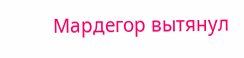Мардегор вытянул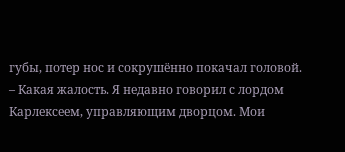губы, потер нос и сокрушённо покачал головой. – Какая жалость. Я недавно говорил с лордом Карлексеем, управляющим дворцом. Мои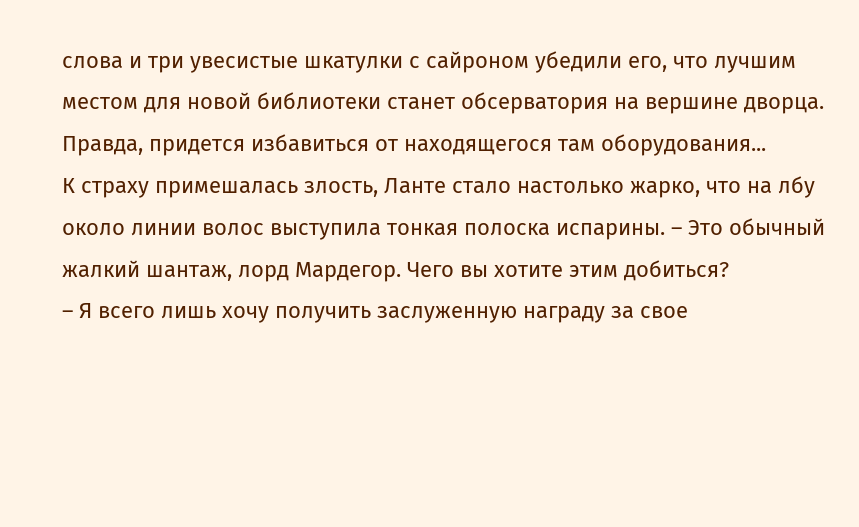слова и три увесистые шкатулки с сайроном убедили его, что лучшим местом для новой библиотеки станет обсерватория на вершине дворца. Правда, придется избавиться от находящегося там оборудования...
К страху примешалась злость, Ланте стало настолько жарко, что на лбу около линии волос выступила тонкая полоска испарины. – Это обычный жалкий шантаж, лорд Мардегор. Чего вы хотите этим добиться?
– Я всего лишь хочу получить заслуженную награду за свое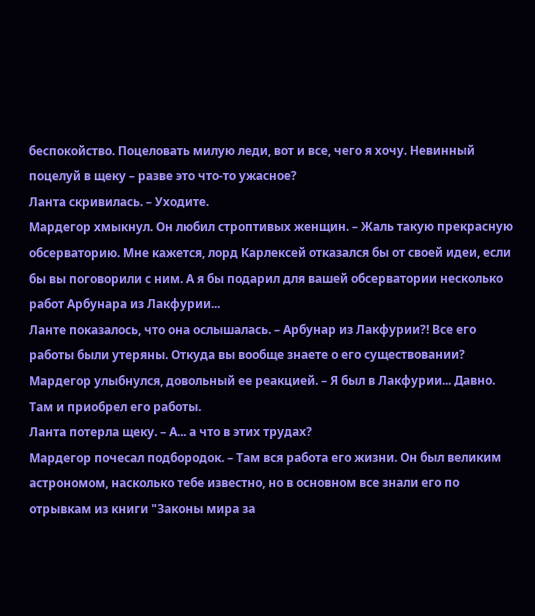беспокойство. Поцеловать милую леди, вот и все, чего я хочу. Невинный поцелуй в щеку – разве это что-то ужасное?
Ланта скривилась. – Уходите.
Мардегор хмыкнул. Он любил строптивых женщин. – Жаль такую прекрасную обсерваторию. Мне кажется, лорд Карлексей отказался бы от своей идеи, если бы вы поговорили с ним. А я бы подарил для вашей обсерватории несколько работ Арбунара из Лакфурии...
Ланте показалось, что она ослышалась. – Арбунар из Лакфурии?! Все его работы были утеряны. Откуда вы вообще знаете о его существовании?
Мардегор улыбнулся, довольный ее реакцией. – Я был в Лакфурии... Давно. Там и приобрел его работы.
Ланта потерла щеку. – А... а что в этих трудах?
Мардегор почесал подбородок. – Там вся работа его жизни. Он был великим астрономом, насколько тебе известно, но в основном все знали его по отрывкам из книги "Законы мира за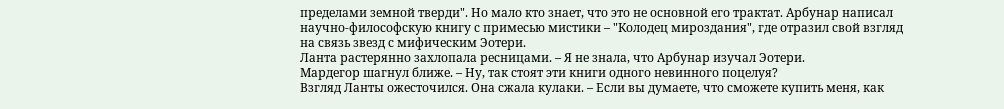пределами земной тверди". Но мало кто знает, что это не основной его трактат. Арбунар написал научно-философскую книгу с примесью мистики – "Колодец мироздания", где отразил свой взгляд на связь звезд с мифическим Эотери.
Ланта растерянно захлопала ресницами. – Я не знала, что Арбунар изучал Эотери.
Мардегор шагнул ближе. – Ну, так стоят эти книги одного невинного поцелуя?
Взгляд Ланты ожесточился. Она сжала кулаки. – Если вы думаете, что сможете купить меня, как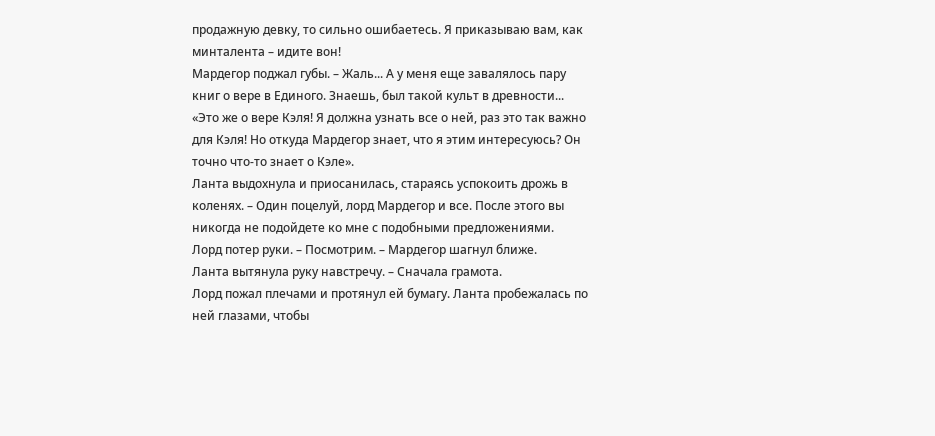продажную девку, то сильно ошибаетесь. Я приказываю вам, как минталента – идите вон!
Мардегор поджал губы. – Жаль... А у меня еще завалялось пару книг о вере в Единого. Знаешь, был такой культ в древности...
«Это же о вере Кэля! Я должна узнать все о ней, раз это так важно для Кэля! Но откуда Мардегор знает, что я этим интересуюсь? Он точно что-то знает о Кэле».
Ланта выдохнула и приосанилась, стараясь успокоить дрожь в коленях. – Один поцелуй, лорд Мардегор и все. После этого вы никогда не подойдете ко мне с подобными предложениями.
Лорд потер руки. – Посмотрим. – Мардегор шагнул ближе.
Ланта вытянула руку навстречу. – Сначала грамота.
Лорд пожал плечами и протянул ей бумагу. Ланта пробежалась по ней глазами, чтобы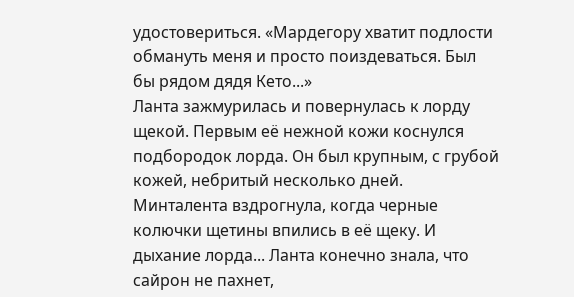удостовериться. «Мардегору хватит подлости обмануть меня и просто поиздеваться. Был бы рядом дядя Кето...»
Ланта зажмурилась и повернулась к лорду щекой. Первым её нежной кожи коснулся подбородок лорда. Он был крупным, с грубой кожей, небритый несколько дней. Минталента вздрогнула, когда черные колючки щетины впились в её щеку. И дыхание лорда... Ланта конечно знала, что сайрон не пахнет,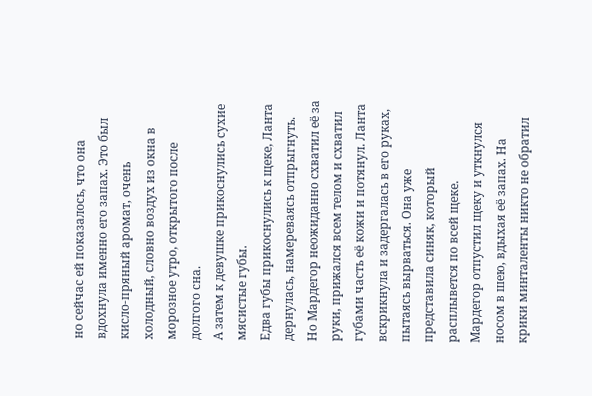но сейчас ей показалось, что она вдохнула именно его запах. Это был кисло-пряный аромат, очень холодный, словно воздух из окна в морозное утро, открытого после долгого сна.
А затем к девушке прикоснулись сухие мясистые губы.
Едва губы прикоснулись к щеке, Ланта дернулась, намереваясь отпрыгнуть. Но Мардегор неожиданно схватил её за руки, прижался всем телом и схватил губами часть её кожи и потянул. Ланта вскрикнула и задергалась в его руках, пытаясь вырваться. Она уже представила синяк, который расплывется по всей щеке.
Мардегор отпустил щеку и уткнулся носом в шею, вдыхая её запах. На крики минталенты никто не обратил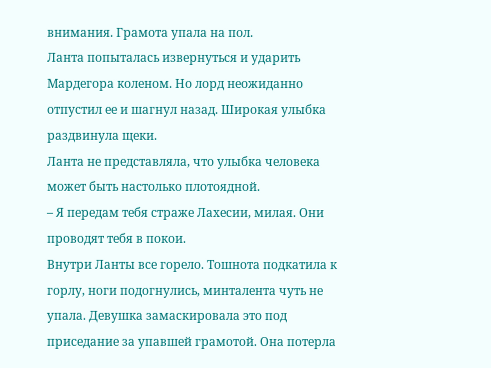внимания. Грамота упала на пол.
Ланта попыталась извернуться и ударить Мардегора коленом. Но лорд неожиданно отпустил ее и шагнул назад. Широкая улыбка раздвинула щеки.
Ланта не представляла, что улыбка человека может быть настолько плотоядной.
– Я передам тебя страже Лахесии, милая. Они проводят тебя в покои.
Внутри Ланты все горело. Тошнота подкатила к горлу, ноги подогнулись, минталента чуть не упала. Девушка замаскировала это под приседание за упавшей грамотой. Она потерла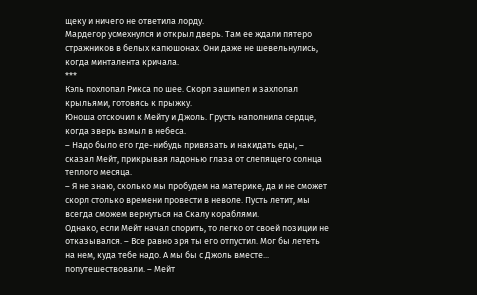щеку и ничего не ответила лорду.
Мардегор усмехнулся и открыл дверь. Там ее ждали пятеро стражников в белых капюшонах. Они даже не шевельнулись, когда минталента кричала.
***
Кэль похлопал Рикса по шее. Скорл зашипел и захлопал крыльями, готовясь к прыжку.
Юноша отскочил к Мейту и Джоль. Грусть наполнила сердце, когда зверь взмыл в небеса.
– Надо было его где-нибудь привязать и накидать еды, – сказал Мейт, прикрывая ладонью глаза от слепящего солнца теплого месяца.
– Я не знаю, сколько мы пробудем на материке, да и не сможет скорл столько времени провести в неволе. Пусть летит, мы всегда сможем вернуться на Скалу кораблями.
Однако, если Мейт начал спорить, то легко от своей позиции не отказывался. – Все равно зря ты его отпустил. Мог бы лететь на нем, куда тебе надо. А мы бы с Джоль вместе... попутешествовали. – Мейт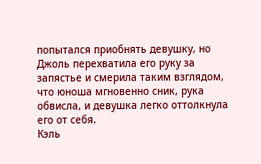попытался приобнять девушку, но Джоль перехватила его руку за запястье и смерила таким взглядом, что юноша мгновенно сник, рука обвисла, и девушка легко оттолкнула его от себя.
Кэль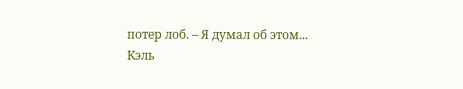потер лоб. – Я думал об этом...
Кэль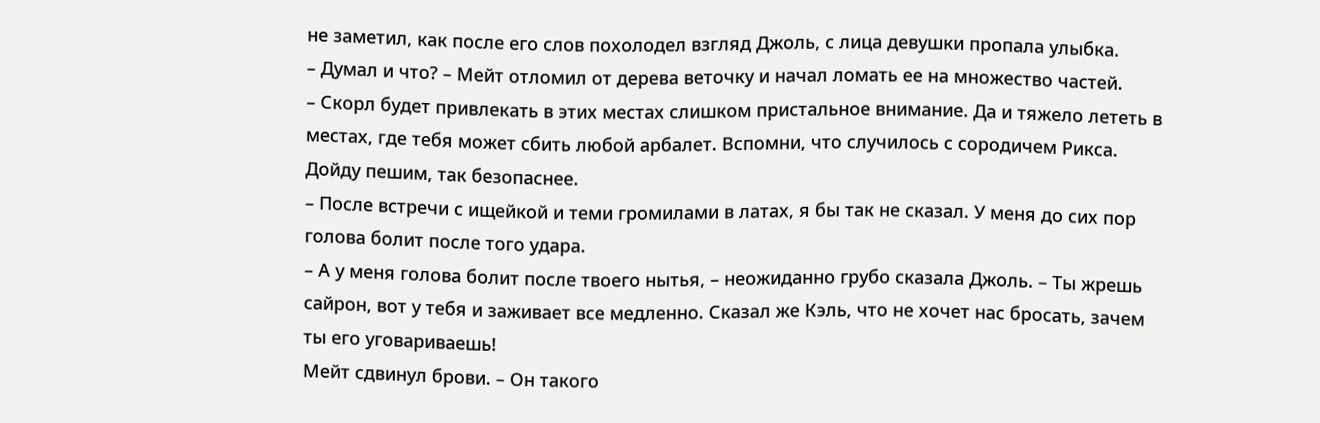не заметил, как после его слов похолодел взгляд Джоль, с лица девушки пропала улыбка.
– Думал и что? – Мейт отломил от дерева веточку и начал ломать ее на множество частей.
– Скорл будет привлекать в этих местах слишком пристальное внимание. Да и тяжело лететь в местах, где тебя может сбить любой арбалет. Вспомни, что случилось с сородичем Рикса. Дойду пешим, так безопаснее.
– После встречи с ищейкой и теми громилами в латах, я бы так не сказал. У меня до сих пор голова болит после того удара.
– А у меня голова болит после твоего нытья, – неожиданно грубо сказала Джоль. – Ты жрешь сайрон, вот у тебя и заживает все медленно. Сказал же Кэль, что не хочет нас бросать, зачем ты его уговариваешь!
Мейт сдвинул брови. – Он такого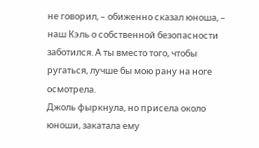не говорил, – обиженно сказал юноша, – наш Кэль о собственной безопасности заботился. А ты вместо того, чтобы ругаться, лучше бы мою рану на ноге осмотрела.
Джоль фыркнула, но присела около юноши, закатала ему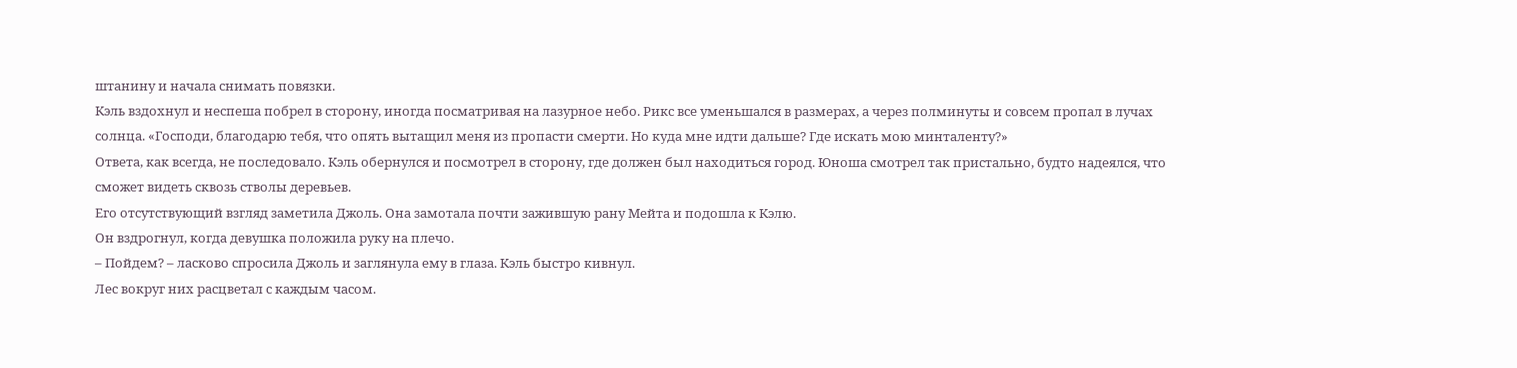штанину и начала снимать повязки.
Кэль вздохнул и неспеша побрел в сторону, иногда посматривая на лазурное небо. Рикс все уменьшался в размерах, а через полминуты и совсем пропал в лучах солнца. «Господи, благодарю тебя, что опять вытащил меня из пропасти смерти. Но куда мне идти дальше? Где искать мою минталенту?»
Ответа, как всегда, не последовало. Кэль обернулся и посмотрел в сторону, где должен был находиться город. Юноша смотрел так пристально, будто надеялся, что сможет видеть сквозь стволы деревьев.
Его отсутствующий взгляд заметила Джоль. Она замотала почти зажившую рану Мейта и подошла к Кэлю.
Он вздрогнул, когда девушка положила руку на плечо.
– Пойдем? – ласково спросила Джоль и заглянула ему в глаза. Кэль быстро кивнул.
Лес вокруг них расцветал с каждым часом.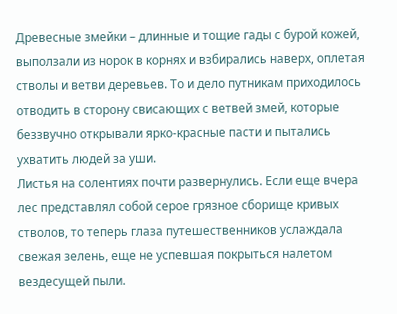Древесные змейки – длинные и тощие гады с бурой кожей, выползали из норок в корнях и взбирались наверх, оплетая стволы и ветви деревьев. То и дело путникам приходилось отводить в сторону свисающих с ветвей змей, которые беззвучно открывали ярко-красные пасти и пытались ухватить людей за уши.
Листья на солентиях почти развернулись. Если еще вчера лес представлял собой серое грязное сборище кривых стволов, то теперь глаза путешественников услаждала свежая зелень, еще не успевшая покрыться налетом вездесущей пыли.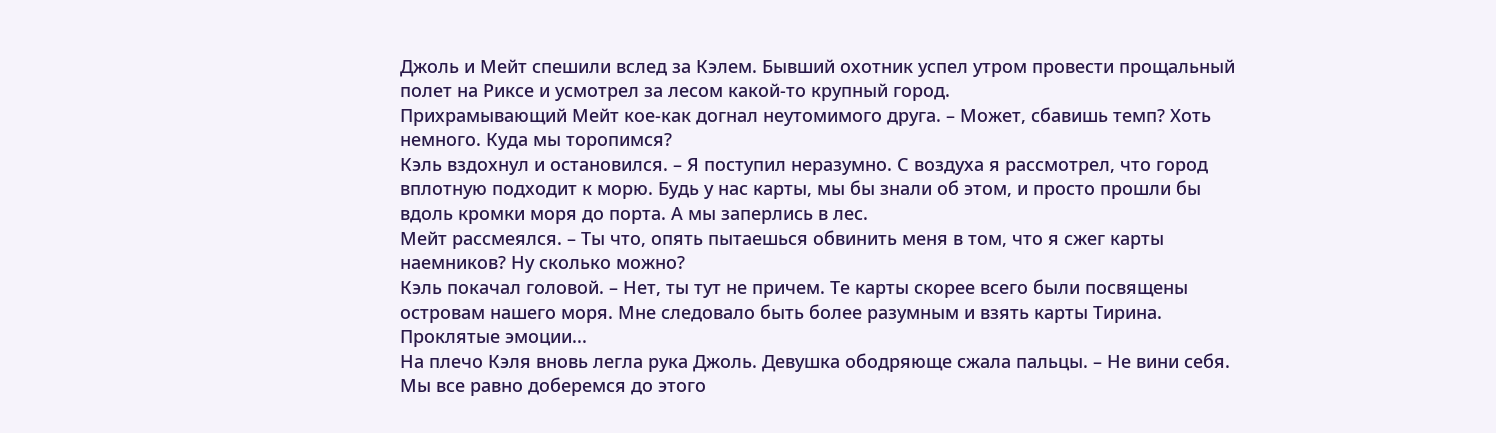Джоль и Мейт спешили вслед за Кэлем. Бывший охотник успел утром провести прощальный полет на Риксе и усмотрел за лесом какой-то крупный город.
Прихрамывающий Мейт кое-как догнал неутомимого друга. – Может, сбавишь темп? Хоть немного. Куда мы торопимся?
Кэль вздохнул и остановился. – Я поступил неразумно. С воздуха я рассмотрел, что город вплотную подходит к морю. Будь у нас карты, мы бы знали об этом, и просто прошли бы вдоль кромки моря до порта. А мы заперлись в лес.
Мейт рассмеялся. – Ты что, опять пытаешься обвинить меня в том, что я сжег карты наемников? Ну сколько можно?
Кэль покачал головой. – Нет, ты тут не причем. Те карты скорее всего были посвящены островам нашего моря. Мне следовало быть более разумным и взять карты Тирина. Проклятые эмоции...
На плечо Кэля вновь легла рука Джоль. Девушка ободряюще сжала пальцы. – Не вини себя. Мы все равно доберемся до этого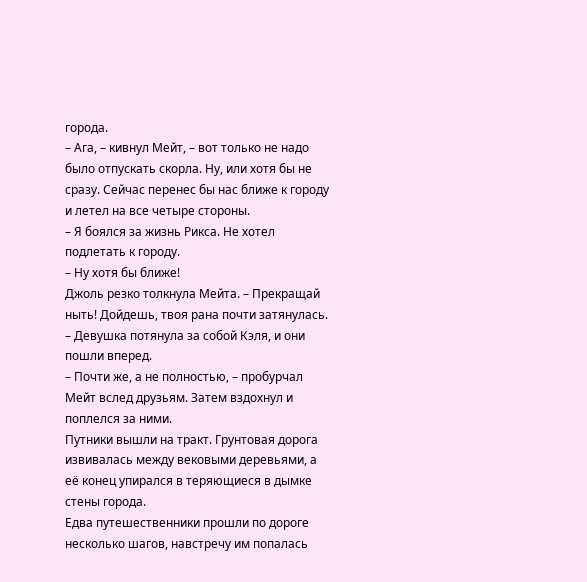города.
– Ага, – кивнул Мейт, – вот только не надо было отпускать скорла. Ну, или хотя бы не сразу. Сейчас перенес бы нас ближе к городу и летел на все четыре стороны.
– Я боялся за жизнь Рикса. Не хотел подлетать к городу.
– Ну хотя бы ближе!
Джоль резко толкнула Мейта. – Прекращай ныть! Дойдешь, твоя рана почти затянулась. – Девушка потянула за собой Кэля, и они пошли вперед.
– Почти же, а не полностью, – пробурчал Мейт вслед друзьям. Затем вздохнул и поплелся за ними.
Путники вышли на тракт. Грунтовая дорога извивалась между вековыми деревьями, а её конец упирался в теряющиеся в дымке стены города.
Едва путешественники прошли по дороге несколько шагов, навстречу им попалась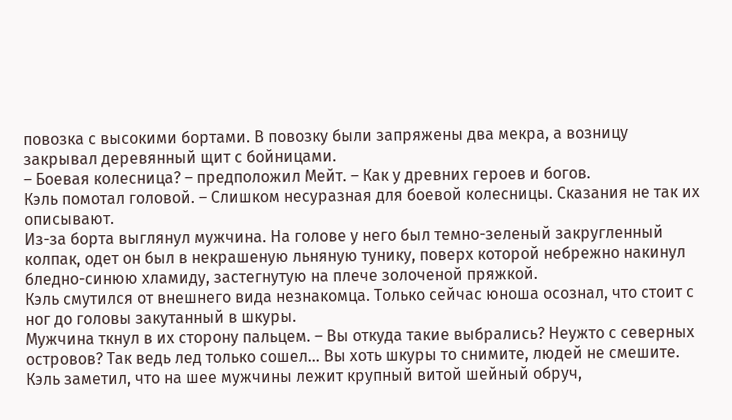повозка с высокими бортами. В повозку были запряжены два мекра, а возницу закрывал деревянный щит с бойницами.
– Боевая колесница? – предположил Мейт. – Как у древних героев и богов.
Кэль помотал головой. – Слишком несуразная для боевой колесницы. Сказания не так их описывают.
Из-за борта выглянул мужчина. На голове у него был темно-зеленый закругленный колпак, одет он был в некрашеную льняную тунику, поверх которой небрежно накинул бледно-синюю хламиду, застегнутую на плече золоченой пряжкой.
Кэль смутился от внешнего вида незнакомца. Только сейчас юноша осознал, что стоит с ног до головы закутанный в шкуры.
Мужчина ткнул в их сторону пальцем. – Вы откуда такие выбрались? Неужто с северных островов? Так ведь лед только сошел... Вы хоть шкуры то снимите, людей не смешите.
Кэль заметил, что на шее мужчины лежит крупный витой шейный обруч,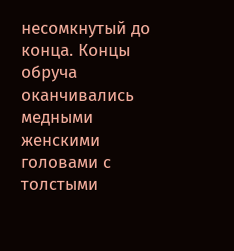несомкнутый до конца. Концы обруча оканчивались медными женскими головами с толстыми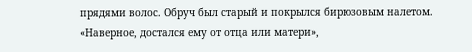прядями волос. Обруч был старый и покрылся бирюзовым налетом.
«Наверное, достался ему от отца или матери»,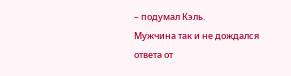– подумал Кэль.
Мужчина так и не дождался ответа от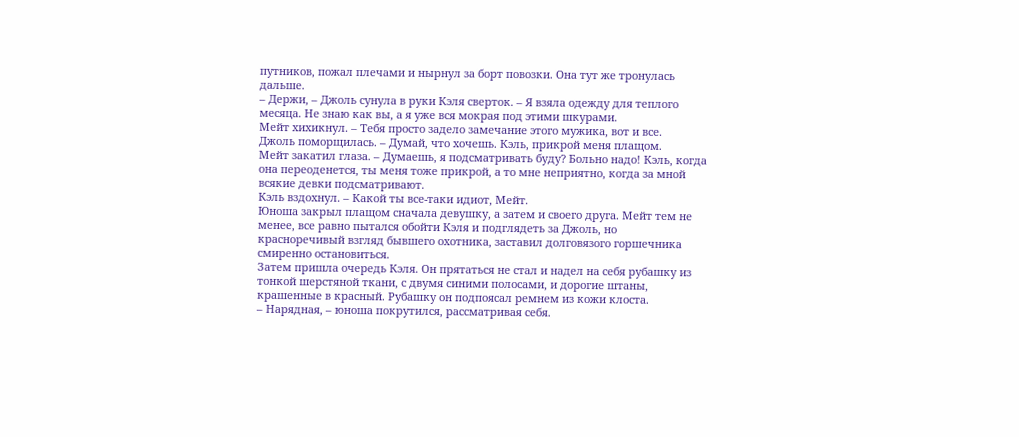путников, пожал плечами и нырнул за борт повозки. Она тут же тронулась дальше.
– Держи, – Джоль сунула в руки Кэля сверток. – Я взяла одежду для теплого месяца. Не знаю как вы, а я уже вся мокрая под этими шкурами.
Мейт хихикнул. – Тебя просто задело замечание этого мужика, вот и все.
Джоль поморщилась. – Думай, что хочешь. Кэль, прикрой меня плащом.
Мейт закатил глаза. – Думаешь, я подсматривать буду? Больно надо! Кэль, когда она переоденется, ты меня тоже прикрой, а то мне неприятно, когда за мной всякие девки подсматривают.
Кэль вздохнул. – Какой ты все-таки идиот, Мейт.
Юноша закрыл плащом сначала девушку, а затем и своего друга. Мейт тем не менее, все равно пытался обойти Кэля и подглядеть за Джоль, но красноречивый взгляд бывшего охотника, заставил долговязого горшечника смиренно остановиться.
Затем пришла очередь Кэля. Он прятаться не стал и надел на себя рубашку из тонкой шерстяной ткани, с двумя синими полосами, и дорогие штаны, крашенные в красный. Рубашку он подпоясал ремнем из кожи клоста.
– Нарядная, – юноша покрутился, рассматривая себя.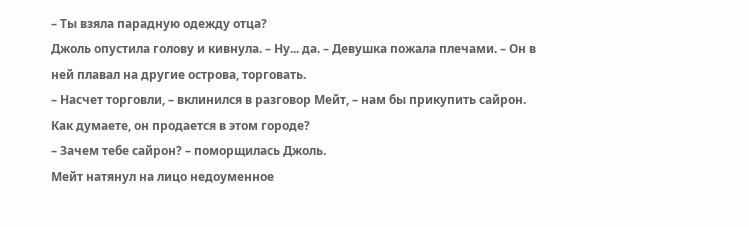– Ты взяла парадную одежду отца?
Джоль опустила голову и кивнула. – Ну... да. – Девушка пожала плечами. – Он в ней плавал на другие острова, торговать.
– Насчет торговли, – вклинился в разговор Мейт, – нам бы прикупить сайрон. Как думаете, он продается в этом городе?
– Зачем тебе сайрон? – поморщилась Джоль.
Мейт натянул на лицо недоуменное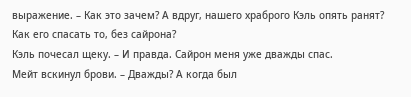выражение. – Как это зачем? А вдруг, нашего храброго Кэль опять ранят? Как его спасать то, без сайрона?
Кэль почесал щеку. – И правда. Сайрон меня уже дважды спас.
Мейт вскинул брови. – Дважды? А когда был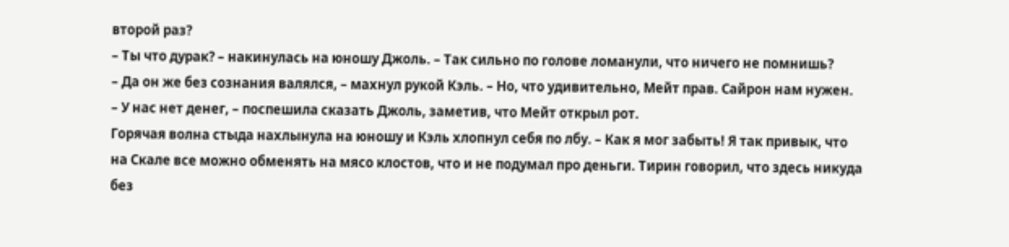второй раз?
– Ты что дурак? – накинулась на юношу Джоль. – Так сильно по голове ломанули, что ничего не помнишь?
– Да он же без сознания валялся, – махнул рукой Кэль. – Но, что удивительно, Мейт прав. Сайрон нам нужен.
– У нас нет денег, – поспешила сказать Джоль, заметив, что Мейт открыл рот.
Горячая волна стыда нахлынула на юношу и Кэль хлопнул себя по лбу. – Как я мог забыть! Я так привык, что на Скале все можно обменять на мясо клостов, что и не подумал про деньги. Тирин говорил, что здесь никуда без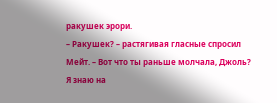ракушек эрори.
– Ракушек? – растягивая гласные спросил Мейт. – Вот что ты раньше молчала, Джоль? Я знаю на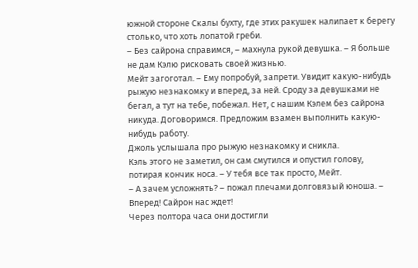южной стороне Скалы бухту, где этих ракушек налипает к берегу столько, что хоть лопатой греби.
– Без сайрона справимся, – махнула рукой девушка. – Я больше не дам Кэлю рисковать своей жизнью.
Мейт загоготал. – Ему попробуй, запрети. Увидит какую-нибудь рыжую незнакомку и вперед, за ней. Сроду за девушками не бегал, а тут на тебе, побежал. Нет, с нашим Кэлем без сайрона никуда. Договоримся. Предложим взамен выполнить какую-нибудь работу.
Джоль услышала про рыжую незнакомку и сникла.
Кэль этого не заметил, он сам смутился и опустил голову, потирая кончик носа. – У тебя все так просто, Мейт.
– А зачем усложнять? – пожал плечами долговязый юноша. – Вперед! Сайрон нас ждет!
Через полтора часа они достигли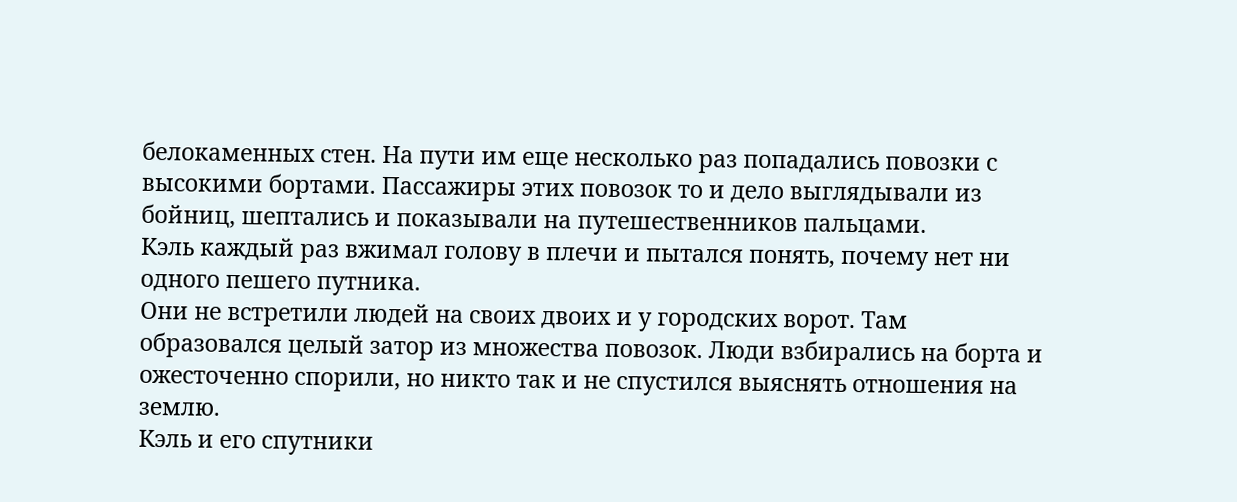белокаменных стен. На пути им еще несколько раз попадались повозки с высокими бортами. Пассажиры этих повозок то и дело выглядывали из бойниц, шептались и показывали на путешественников пальцами.
Кэль каждый раз вжимал голову в плечи и пытался понять, почему нет ни одного пешего путника.
Они не встретили людей на своих двоих и у городских ворот. Там образовался целый затор из множества повозок. Люди взбирались на борта и ожесточенно спорили, но никто так и не спустился выяснять отношения на землю.
Кэль и его спутники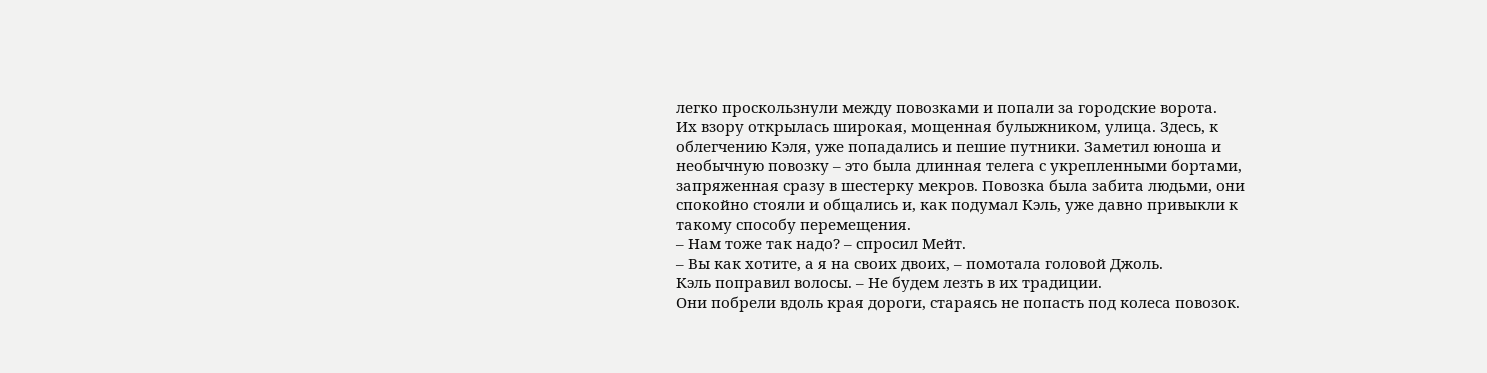легко проскользнули между повозками и попали за городские ворота.
Их взору открылась широкая, мощенная булыжником, улица. Здесь, к облегчению Кэля, уже попадались и пешие путники. Заметил юноша и необычную повозку – это была длинная телега с укрепленными бортами, запряженная сразу в шестерку мекров. Повозка была забита людьми, они спокойно стояли и общались и, как подумал Кэль, уже давно привыкли к такому способу перемещения.
– Нам тоже так надо? – спросил Мейт.
– Вы как хотите, а я на своих двоих, – помотала головой Джоль.
Кэль поправил волосы. – Не будем лезть в их традиции.
Они побрели вдоль края дороги, стараясь не попасть под колеса повозок.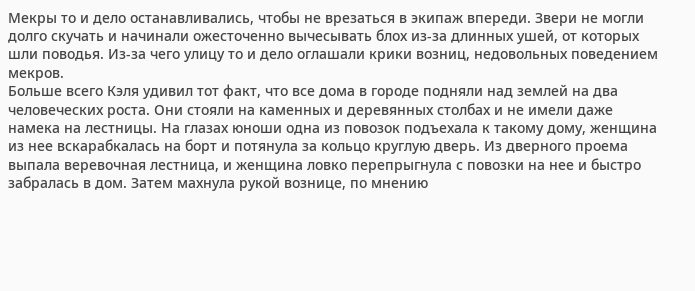Мекры то и дело останавливались, чтобы не врезаться в экипаж впереди. Звери не могли долго скучать и начинали ожесточенно вычесывать блох из-за длинных ушей, от которых шли поводья. Из-за чего улицу то и дело оглашали крики возниц, недовольных поведением мекров.
Больше всего Кэля удивил тот факт, что все дома в городе подняли над землей на два человеческих роста. Они стояли на каменных и деревянных столбах и не имели даже намека на лестницы. На глазах юноши одна из повозок подъехала к такому дому, женщина из нее вскарабкалась на борт и потянула за кольцо круглую дверь. Из дверного проема выпала веревочная лестница, и женщина ловко перепрыгнула с повозки на нее и быстро забралась в дом. Затем махнула рукой вознице, по мнению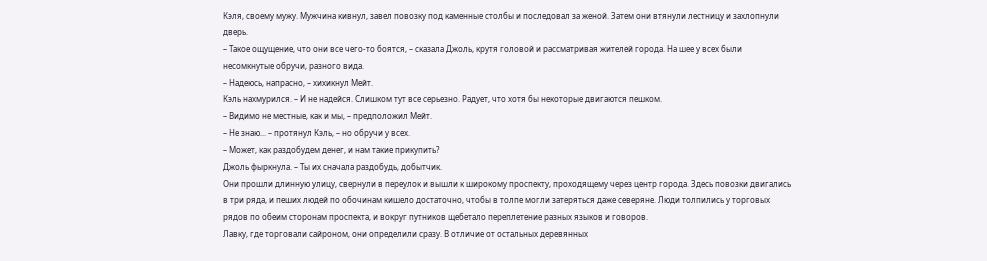Кэля, своему мужу. Мужчина кивнул, завел повозку под каменные столбы и последовал за женой. Затем они втянули лестницу и захлопнули дверь.
– Такое ощущение, что они все чего-то боятся, – сказала Джоль, крутя головой и рассматривая жителей города. На шее у всех были несомкнутые обручи, разного вида.
– Надеюсь, напрасно, – хихикнул Мейт.
Кэль нахмурился. – И не надейся. Слишком тут все серьезно. Радует, что хотя бы некоторые двигаются пешком.
– Видимо не местные, как и мы, – предположил Мейт.
– Не знаю... – протянул Кэль, – но обручи у всех.
– Может, как раздобудем денег, и нам такие прикупить?
Джоль фыркнула. – Ты их сначала раздобудь, добытчик.
Они прошли длинную улицу, свернули в переулок и вышли к широкому проспекту, проходящему через центр города. Здесь повозки двигались в три ряда, и пеших людей по обочинам кишело достаточно, чтобы в толпе могли затеряться даже северяне. Люди толпились у торговых рядов по обеим сторонам проспекта, и вокруг путников щебетало переплетение разных языков и говоров.
Лавку, где торговали сайроном, они определили сразу. В отличие от остальных деревянных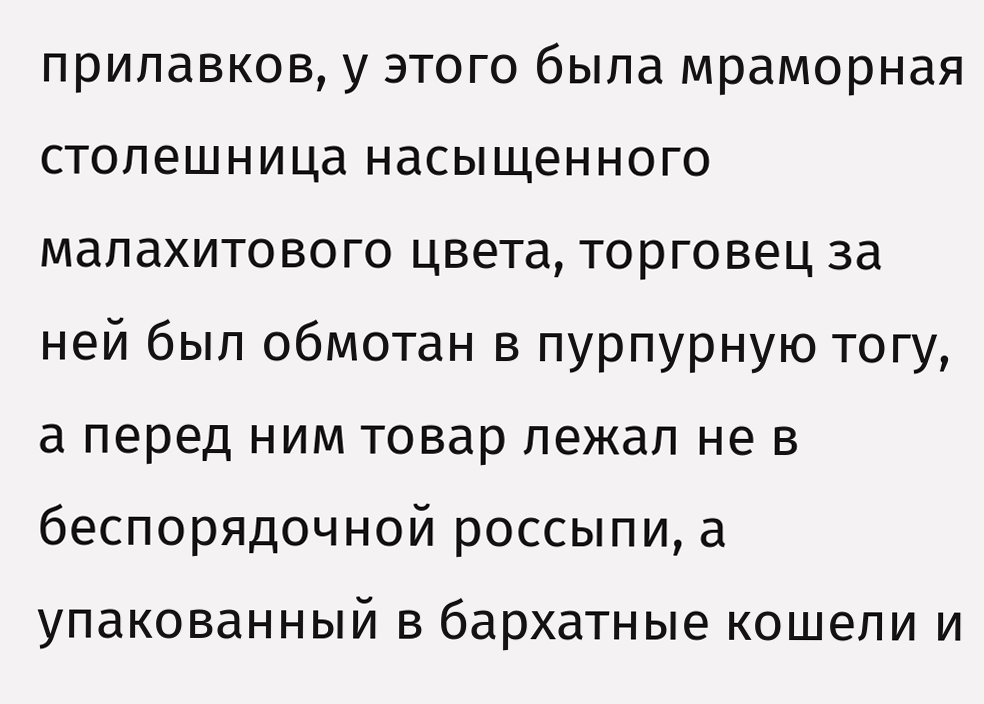прилавков, у этого была мраморная столешница насыщенного малахитового цвета, торговец за ней был обмотан в пурпурную тогу, а перед ним товар лежал не в беспорядочной россыпи, а упакованный в бархатные кошели и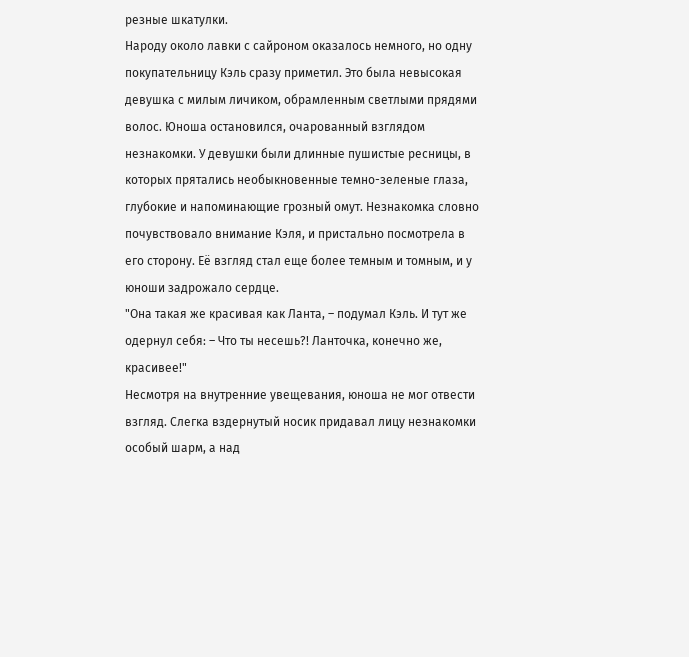резные шкатулки.
Народу около лавки с сайроном оказалось немного, но одну покупательницу Кэль сразу приметил. Это была невысокая девушка с милым личиком, обрамленным светлыми прядями волос. Юноша остановился, очарованный взглядом незнакомки. У девушки были длинные пушистые ресницы, в которых прятались необыкновенные темно-зеленые глаза, глубокие и напоминающие грозный омут. Незнакомка словно почувствовало внимание Кэля, и пристально посмотрела в его сторону. Её взгляд стал еще более темным и томным, и у юноши задрожало сердце.
"Она такая же красивая как Ланта, – подумал Кэль. И тут же одернул себя: – Что ты несешь?! Ланточка, конечно же, красивее!"
Несмотря на внутренние увещевания, юноша не мог отвести взгляд. Слегка вздернутый носик придавал лицу незнакомки особый шарм, а над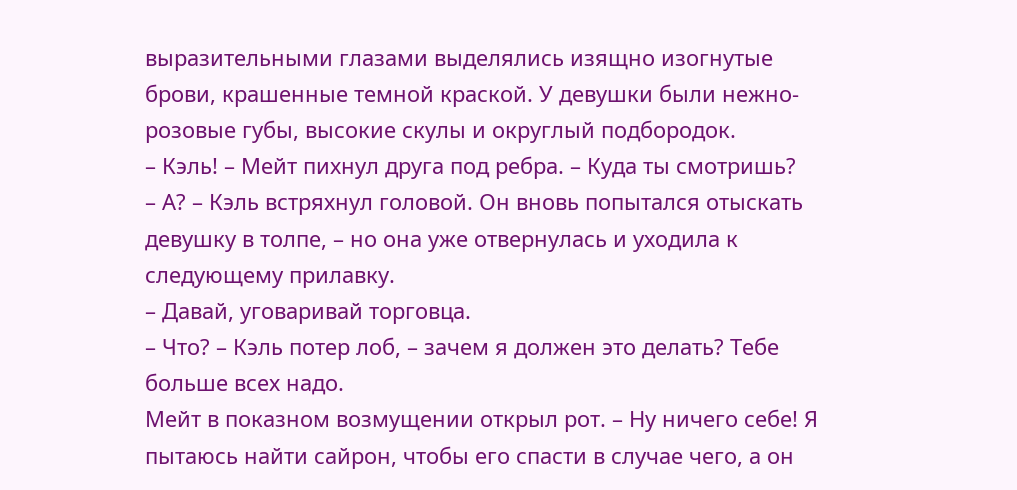выразительными глазами выделялись изящно изогнутые брови, крашенные темной краской. У девушки были нежно-розовые губы, высокие скулы и округлый подбородок.
– Кэль! – Мейт пихнул друга под ребра. – Куда ты смотришь?
– А? – Кэль встряхнул головой. Он вновь попытался отыскать девушку в толпе, – но она уже отвернулась и уходила к следующему прилавку.
– Давай, уговаривай торговца.
– Что? – Кэль потер лоб, – зачем я должен это делать? Тебе больше всех надо.
Мейт в показном возмущении открыл рот. – Ну ничего себе! Я пытаюсь найти сайрон, чтобы его спасти в случае чего, а он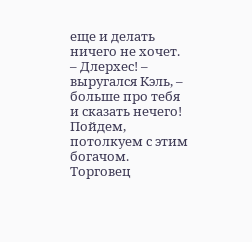еще и делать ничего не хочет.
– Длерхес! – выругался Кэль, – больше про тебя и сказать нечего! Пойдем, потолкуем с этим богачом.
Торговец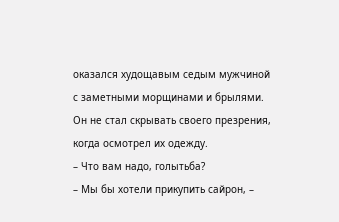оказался худощавым седым мужчиной с заметными морщинами и брылями. Он не стал скрывать своего презрения, когда осмотрел их одежду.
– Что вам надо, голытьба?
– Мы бы хотели прикупить сайрон, –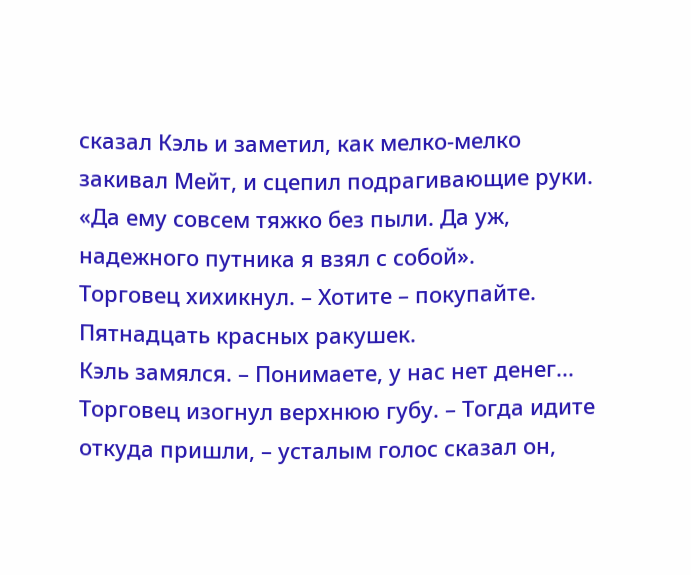сказал Кэль и заметил, как мелко-мелко закивал Мейт, и сцепил подрагивающие руки. «Да ему совсем тяжко без пыли. Да уж, надежного путника я взял с собой».
Торговец хихикнул. – Хотите – покупайте. Пятнадцать красных ракушек.
Кэль замялся. – Понимаете, у нас нет денег...
Торговец изогнул верхнюю губу. – Тогда идите откуда пришли, – усталым голос сказал он,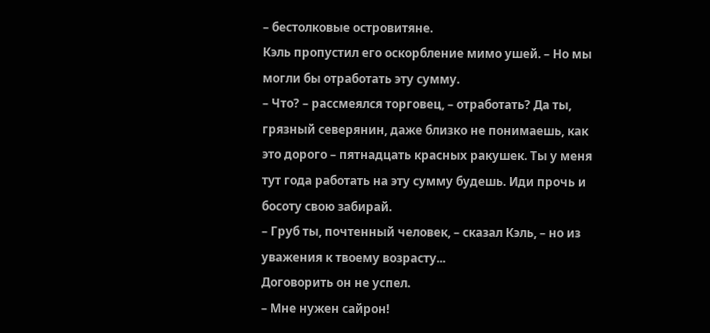– бестолковые островитяне.
Кэль пропустил его оскорбление мимо ушей. – Но мы могли бы отработать эту сумму.
– Что? – рассмеялся торговец, – отработать? Да ты, грязный северянин, даже близко не понимаешь, как это дорого – пятнадцать красных ракушек. Ты у меня тут года работать на эту сумму будешь. Иди прочь и босоту свою забирай.
– Груб ты, почтенный человек, – сказал Кэль, – но из уважения к твоему возрасту...
Договорить он не успел.
– Мне нужен сайрон!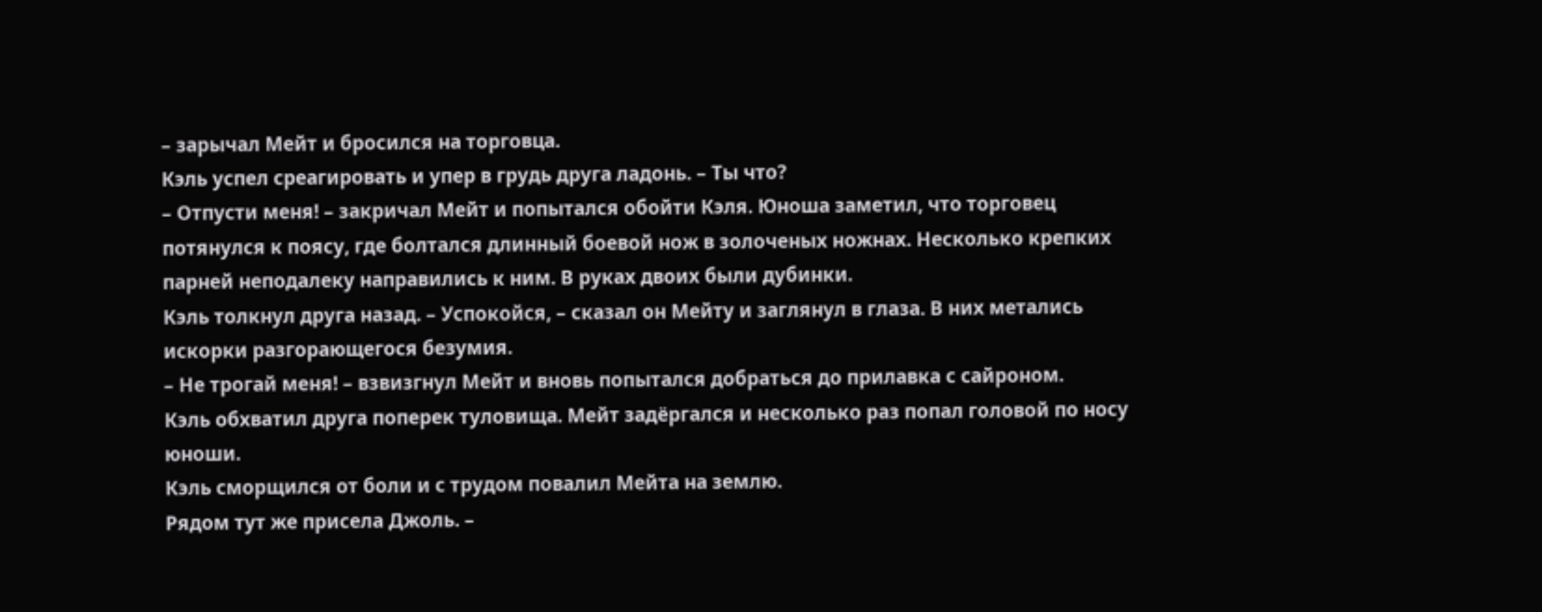– зарычал Мейт и бросился на торговца.
Кэль успел среагировать и упер в грудь друга ладонь. – Ты что?
– Отпусти меня! – закричал Мейт и попытался обойти Кэля. Юноша заметил, что торговец потянулся к поясу, где болтался длинный боевой нож в золоченых ножнах. Несколько крепких парней неподалеку направились к ним. В руках двоих были дубинки.
Кэль толкнул друга назад. – Успокойся, – сказал он Мейту и заглянул в глаза. В них метались искорки разгорающегося безумия.
– Не трогай меня! – взвизгнул Мейт и вновь попытался добраться до прилавка с сайроном.
Кэль обхватил друга поперек туловища. Мейт задёргался и несколько раз попал головой по носу юноши.
Кэль сморщился от боли и с трудом повалил Мейта на землю.
Рядом тут же присела Джоль. –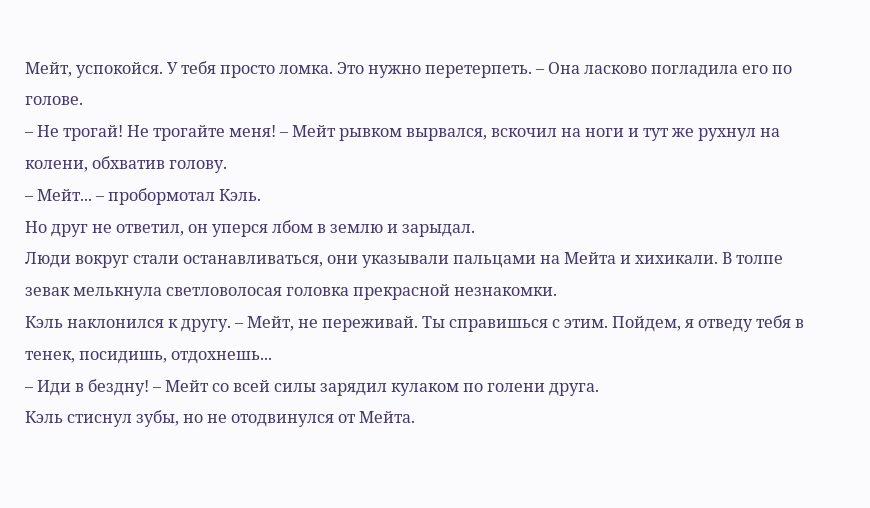Мейт, успокойся. У тебя просто ломка. Это нужно перетерпеть. – Она ласково погладила его по голове.
– Не трогай! Не трогайте меня! – Мейт рывком вырвался, вскочил на ноги и тут же рухнул на колени, обхватив голову.
– Мейт... – пробормотал Кэль.
Но друг не ответил, он уперся лбом в землю и зарыдал.
Люди вокруг стали останавливаться, они указывали пальцами на Мейта и хихикали. В толпе зевак мелькнула светловолосая головка прекрасной незнакомки.
Кэль наклонился к другу. – Мейт, не переживай. Ты справишься с этим. Пойдем, я отведу тебя в тенек, посидишь, отдохнешь...
– Иди в бездну! – Мейт со всей силы зарядил кулаком по голени друга.
Кэль стиснул зубы, но не отодвинулся от Мейта.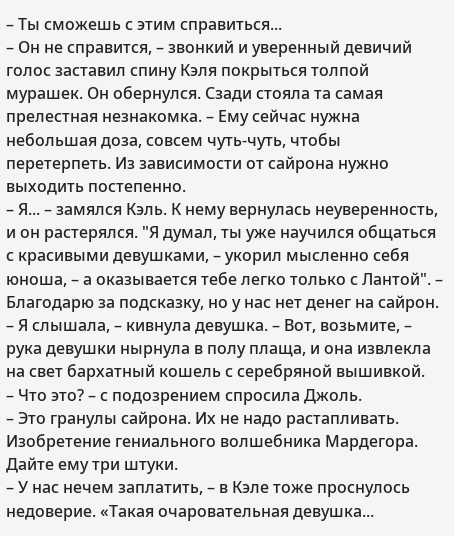– Ты сможешь с этим справиться...
– Он не справится, – звонкий и уверенный девичий голос заставил спину Кэля покрыться толпой мурашек. Он обернулся. Сзади стояла та самая прелестная незнакомка. – Ему сейчас нужна небольшая доза, совсем чуть-чуть, чтобы перетерпеть. Из зависимости от сайрона нужно выходить постепенно.
– Я... – замялся Кэль. К нему вернулась неуверенность, и он растерялся. "Я думал, ты уже научился общаться с красивыми девушками, – укорил мысленно себя юноша, – а оказывается тебе легко только с Лантой". – Благодарю за подсказку, но у нас нет денег на сайрон.
– Я слышала, – кивнула девушка. – Вот, возьмите, – рука девушки нырнула в полу плаща, и она извлекла на свет бархатный кошель с серебряной вышивкой.
– Что это? – с подозрением спросила Джоль.
– Это гранулы сайрона. Их не надо растапливать. Изобретение гениального волшебника Мардегора. Дайте ему три штуки.
– У нас нечем заплатить, – в Кэле тоже проснулось недоверие. «Такая очаровательная девушка...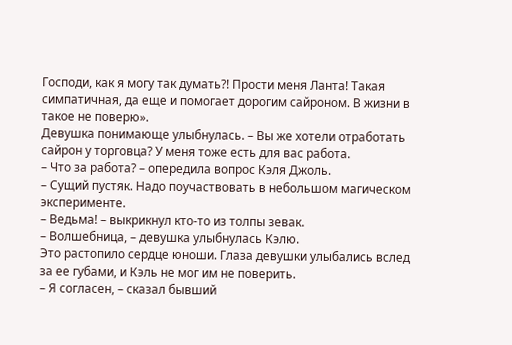Господи, как я могу так думать?! Прости меня Ланта! Такая симпатичная, да еще и помогает дорогим сайроном. В жизни в такое не поверю».
Девушка понимающе улыбнулась. – Вы же хотели отработать сайрон у торговца? У меня тоже есть для вас работа.
– Что за работа? – опередила вопрос Кэля Джоль.
– Сущий пустяк. Надо поучаствовать в небольшом магическом эксперименте.
– Ведьма! – выкрикнул кто-то из толпы зевак.
– Волшебница, – девушка улыбнулась Кэлю.
Это растопило сердце юноши. Глаза девушки улыбались вслед за ее губами, и Кэль не мог им не поверить.
– Я согласен, – сказал бывший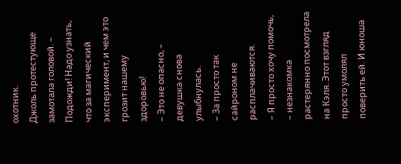охотник.
Джоль протестующе замотала головой. – Подожди! Надо узнать, что за магический эксперимент, и чем это грозит нашему здоровью!
– Это не опасно, – девушка снова улыбнулась.
– За просто так сайроном не расплачиваются.
– Я просто хочу помочь, – незнакомка растерянно посмотрела на Кэля. Этот взгляд просто умолял поверить ей. И юноша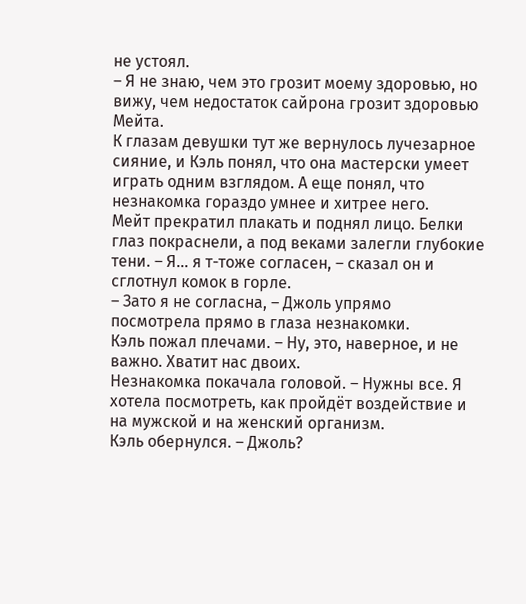не устоял.
– Я не знаю, чем это грозит моему здоровью, но вижу, чем недостаток сайрона грозит здоровью Мейта.
К глазам девушки тут же вернулось лучезарное сияние, и Кэль понял, что она мастерски умеет играть одним взглядом. А еще понял, что незнакомка гораздо умнее и хитрее него.
Мейт прекратил плакать и поднял лицо. Белки глаз покраснели, а под веками залегли глубокие тени. – Я... я т-тоже согласен, – сказал он и сглотнул комок в горле.
– Зато я не согласна, – Джоль упрямо посмотрела прямо в глаза незнакомки.
Кэль пожал плечами. – Ну, это, наверное, и не важно. Хватит нас двоих.
Незнакомка покачала головой. – Нужны все. Я хотела посмотреть, как пройдёт воздействие и на мужской и на женский организм.
Кэль обернулся. – Джоль?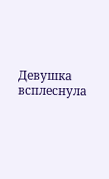Девушка всплеснула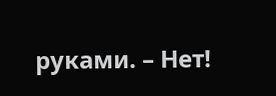руками. – Нет!